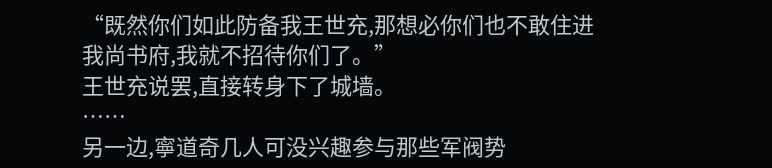“既然你们如此防备我王世充,那想必你们也不敢住进我尚书府,我就不招待你们了。”
王世充说罢,直接转身下了城墙。
……
另一边,寧道奇几人可没兴趣参与那些军阀势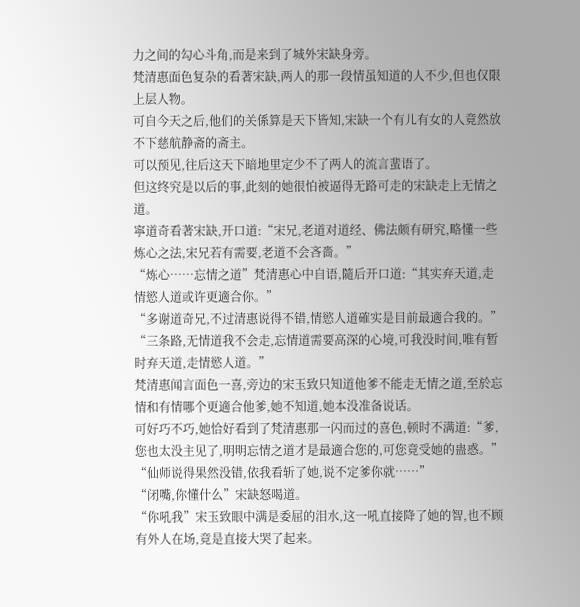力之间的勾心斗角,而是来到了城外宋缺身旁。
梵清惠面色复杂的看著宋缺,两人的那一段情虽知道的人不少,但也仅限上层人物。
可自今天之后,他们的关係算是天下皆知,宋缺一个有儿有女的人竟然放不下慈航静斋的斋主。
可以预见,往后这天下暗地里定少不了两人的流言蜚语了。
但这终究是以后的事,此刻的她很怕被逼得无路可走的宋缺走上无情之道。
寧道奇看著宋缺,开口道:“宋兄,老道对道经、佛法颇有研究,略懂一些炼心之法,宋兄若有需要,老道不会吝嗇。”
“炼心……忘情之道”梵清惠心中自语,隨后开口道:“其实弃天道,走情慾人道或许更適合你。”
“多谢道奇兄,不过清惠说得不错,情慾人道確实是目前最適合我的。”
“三条路,无情道我不会走,忘情道需要高深的心境,可我没时间,唯有暂时弃天道,走情慾人道。”
梵清惠闻言面色一喜,旁边的宋玉致只知道他爹不能走无情之道,至於忘情和有情哪个更適合他爹,她不知道,她本没准备说话。
可好巧不巧,她恰好看到了梵清惠那一闪而过的喜色,顿时不满道:“爹,您也太没主见了,明明忘情之道才是最適合您的,可您竟受她的蛊惑。”
“仙师说得果然没错,依我看斩了她,说不定爹你就……”
“闭嘴,你懂什么”宋缺怒喝道。
“你吼我”宋玉致眼中满是委屈的泪水,这一吼直接降了她的智,也不顾有外人在场,竟是直接大哭了起来。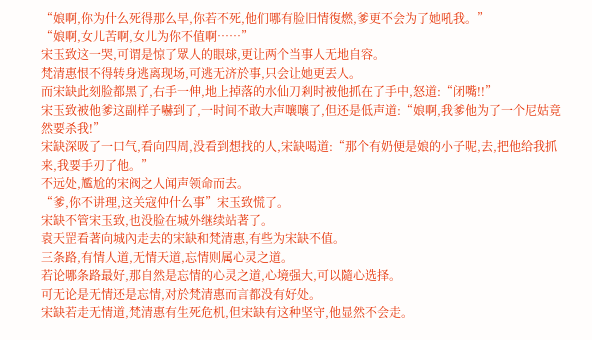“娘啊,你为什么死得那么早,你若不死,他们哪有脸旧情復燃,爹更不会为了她吼我。”
“娘啊,女儿苦啊,女儿为你不值啊……”
宋玉致这一哭,可谓是惊了眾人的眼球,更让两个当事人无地自容。
梵清惠恨不得转身逃离现场,可逃无济於事,只会让她更丟人。
而宋缺此刻脸都黑了,右手一伸,地上掉落的水仙刀剎时被他抓在了手中,怒道:“闭嘴!!”
宋玉致被他爹这副样子嚇到了,一时间不敢大声嚷嚷了,但还是低声道:“娘啊,我爹他为了一个尼姑竟然要杀我!”
宋缺深吸了一口气,看向四周,没看到想找的人,宋缺喝道:“那个有奶便是娘的小子呢,去,把他给我抓来,我要手刃了他。”
不远处,尷尬的宋阀之人闻声领命而去。
“爹,你不讲理,这关寇仲什么事”宋玉致慌了。
宋缺不管宋玉致,也没脸在城外继续站著了。
袁天罡看著向城內走去的宋缺和梵清惠,有些为宋缺不值。
三条路,有情人道,无情天道,忘情则属心灵之道。
若论哪条路最好,那自然是忘情的心灵之道,心境强大,可以隨心选择。
可无论是无情还是忘情,对於梵清惠而言都没有好处。
宋缺若走无情道,梵清惠有生死危机,但宋缺有这种坚守,他显然不会走。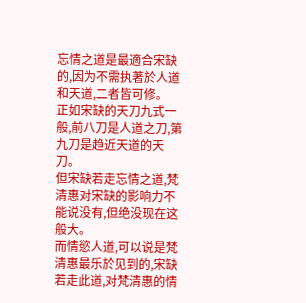忘情之道是最適合宋缺的,因为不需执著於人道和天道,二者皆可修。
正如宋缺的天刀九式一般,前八刀是人道之刀,第九刀是趋近天道的天刀。
但宋缺若走忘情之道,梵清惠对宋缺的影响力不能说没有,但绝没现在这般大。
而情慾人道,可以说是梵清惠最乐於见到的,宋缺若走此道,对梵清惠的情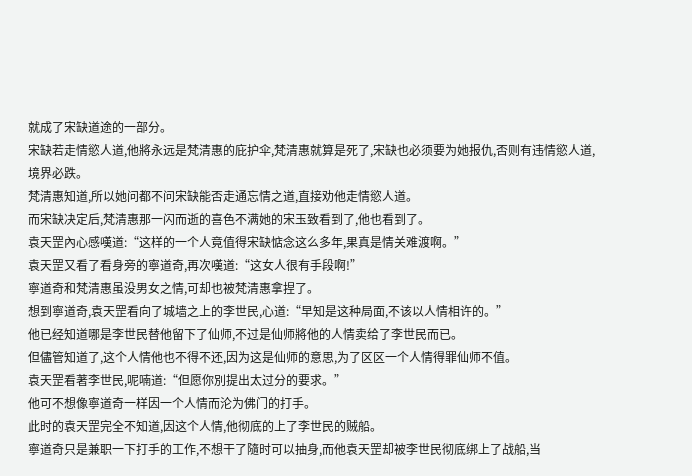就成了宋缺道途的一部分。
宋缺若走情慾人道,他將永远是梵清惠的庇护伞,梵清惠就算是死了,宋缺也必须要为她报仇,否则有违情慾人道,境界必跌。
梵清惠知道,所以她问都不问宋缺能否走通忘情之道,直接劝他走情慾人道。
而宋缺决定后,梵清惠那一闪而逝的喜色不满她的宋玉致看到了,他也看到了。
袁天罡內心感嘆道:“这样的一个人竟值得宋缺惦念这么多年,果真是情关难渡啊。”
袁天罡又看了看身旁的寧道奇,再次嘆道:“这女人很有手段啊!”
寧道奇和梵清惠虽没男女之情,可却也被梵清惠拿捏了。
想到寧道奇,袁天罡看向了城墙之上的李世民,心道:“早知是这种局面,不该以人情相许的。”
他已经知道哪是李世民替他留下了仙师,不过是仙师將他的人情卖给了李世民而已。
但儘管知道了,这个人情他也不得不还,因为这是仙师的意思,为了区区一个人情得罪仙师不值。
袁天罡看著李世民,呢喃道:“但愿你別提出太过分的要求。”
他可不想像寧道奇一样因一个人情而沦为佛门的打手。
此时的袁天罡完全不知道,因这个人情,他彻底的上了李世民的贼船。
寧道奇只是兼职一下打手的工作,不想干了隨时可以抽身,而他袁天罡却被李世民彻底绑上了战船,当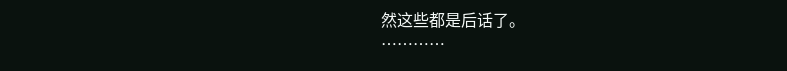然这些都是后话了。
…………